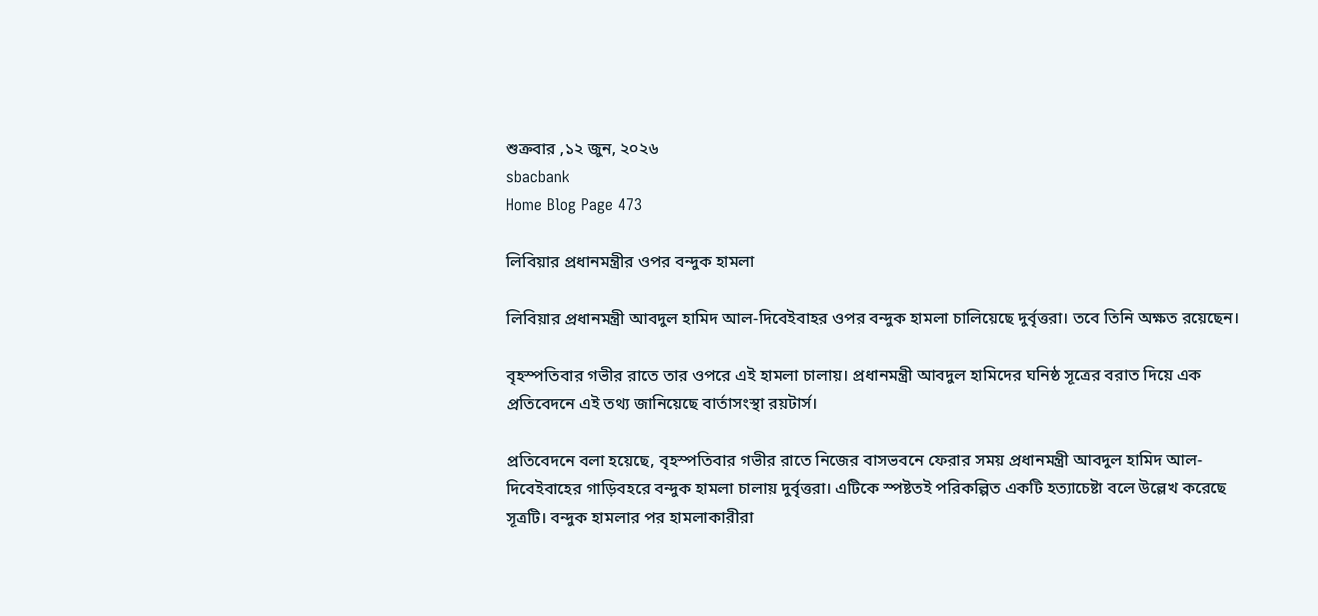শুক্রবার ,১২ জুন, ২০২৬
sbacbank
Home Blog Page 473

লিবিয়ার প্রধানমন্ত্রীর ওপর বন্দুক হামলা

লিবিয়ার প্রধানমন্ত্রী আবদুল হামিদ আল-দিবেইবাহর ওপর বন্দুক হামলা চালিয়েছে দুর্বৃত্তরা। তবে তিনি অক্ষত রয়েছেন।

বৃহস্পতিবার গভীর রাতে তার ওপরে এই হামলা চালায়। প্রধানমন্ত্রী আবদুল হামিদের ঘনিষ্ঠ সূত্রের বরাত দিয়ে এক প্রতিবেদনে এই তথ্য জানিয়েছে বার্তাসংস্থা রয়টার্স।

প্রতিবেদনে বলা হয়েছে, বৃহস্পতিবার গভীর রাতে নিজের বাসভবনে ফেরার সময় প্রধানমন্ত্রী আবদুল হামিদ আল-দিবেইবাহের গাড়িবহরে বন্দুক হামলা চালায় দুর্বৃত্তরা। এটিকে স্পষ্টতই পরিকল্পিত একটি হত্যাচেষ্টা বলে উল্লেখ করেছে সূত্রটি। বন্দুক হামলার পর হামলাকারীরা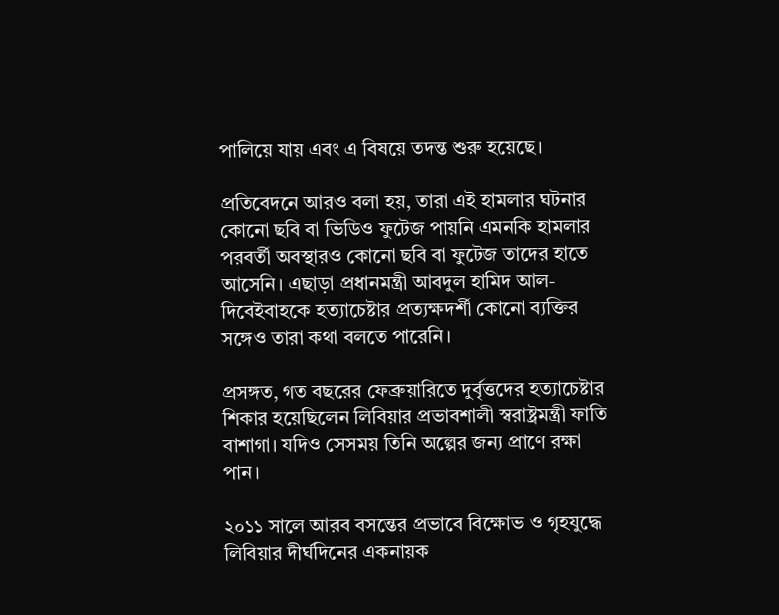পালিয়ে যায় এবং এ বিষয়ে তদন্ত শুরু হয়েছে।

প্রতিবেদনে আরও বলা হয়, তারা এই হামলার ঘটনার কোনো ছবি বা ভিডিও ফুটেজ পায়নি এমনকি হামলার পরবর্তী অবস্থারও কোনো ছবি বা ফুটেজ তাদের হাতে আসেনি। এছাড়া প্রধানমন্ত্রী আবদুল হামিদ আল-দিবেইবাহকে হত্যাচেষ্টার প্রত্যক্ষদর্শী কোনো ব্যক্তির সঙ্গেও তারা কথা বলতে পারেনি।

প্রসঙ্গত, গত বছরের ফেব্রুয়ারিতে দুর্বৃত্তদের হত্যাচেষ্টার শিকার হয়েছিলেন লিবিয়ার প্রভাবশালী স্বরাষ্ট্রমন্ত্রী ফাতি বাশাগা। যদিও সেসময় তিনি অল্পের জন্য প্রাণে রক্ষা পান।

২০১১ সালে আরব বসন্তের প্রভাবে বিক্ষোভ ও গৃহযুদ্ধে লিবিয়ার দীর্ঘদিনের একনায়ক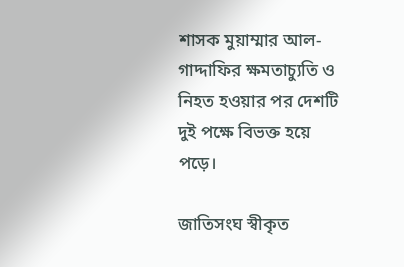শাসক মুয়াম্মার আল-গাদ্দাফির ক্ষমতাচ্যুতি ও নিহত হওয়ার পর দেশটি দুই পক্ষে বিভক্ত হয়ে পড়ে।

জাতিসংঘ স্বীকৃত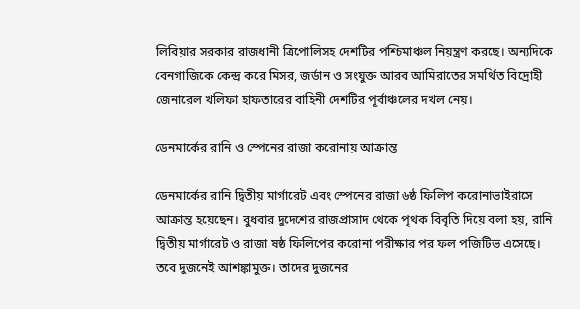লিবিয়ার সরকার রাজধানী ত্রিপোলিসহ দেশটির পশ্চিমাঞ্চল নিয়ন্ত্রণ করছে। অন্যদিকে বেনগাজিকে কেন্দ্র করে মিসর, জর্ডান ও সংযুক্ত আরব আমিরাতের সমর্থিত বিদ্রোহী জেনারেল খলিফা হাফতারের বাহিনী দেশটির পূর্বাঞ্চলের দখল নেয়।

ডেনমার্কের রানি ও স্পেনের রাজা করোনায় আক্রান্ত

ডেনমার্কের রানি দ্বিতীয় মার্গারেট এবং স্পেনের রাজা ৬ষ্ঠ ফিলিপ করোনাভাইরাসে আক্রান্ত হয়েছেন। বুধবার দুদেশের রাজপ্রাসাদ থেকে পৃথক বিবৃতি দিয়ে বলা হয়, রানি দ্বিতীয় মার্গারেট ও রাজা ষষ্ঠ ফিলিপের করোনা পরীক্ষার পর ফল পজিটিভ এসেছে। তবে দুজনেই আশঙ্কামুক্ত। তাদের দুজনের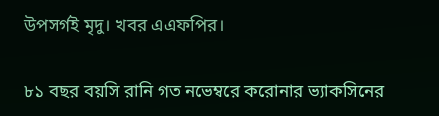উপসর্গই মৃদু। খবর এএফপির।

৮১ বছর বয়সি রানি গত নভেম্বরে করোনার ভ্যাকসিনের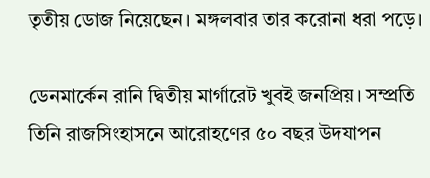তৃতীয় ডোজ নিয়েছেন। মঙ্গলবার তার করোনা ধরা পড়ে।

ডেনমার্কেন রানি দ্বিতীয় মার্গারেট খুবই জনপ্রিয়। সম্প্রতি তিনি রাজসিংহাসনে আরোহণের ৫০ বছর উদযাপন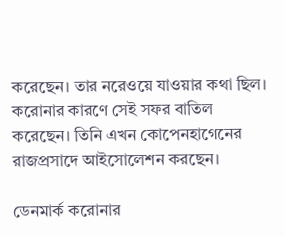করেছেন। তার নরেওয়ে যাওয়ার কথা ছিল। করোনার কারণে সেই সফর বাতিল করেছেন। তিনি এখন কোপেনহাগেনের রাজপ্রসাদে আইসোলেশন করছেন।

ডেনমার্ক করোনার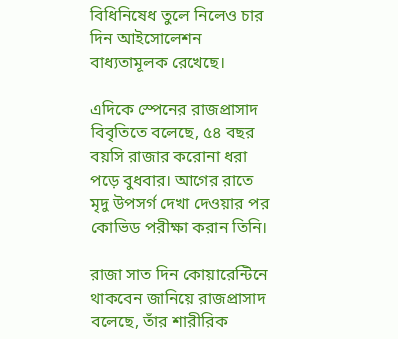বিধিনিষেধ তুলে নিলেও চার দিন আইসোলেশন বাধ্যতামূলক রেখেছে।

এদিকে স্পেনের রাজপ্রাসাদ বিবৃতিতে বলেছে, ৫৪ বছর বয়সি রাজার করোনা ধরা পড়ে বুধবার। আগের রাতে মৃদু উপসর্গ দেখা দেওয়ার পর কোভিড পরীক্ষা করান তিনি।

রাজা সাত দিন কোয়ারেন্টিনে থাকবেন জানিয়ে রাজপ্রাসাদ বলেছে, তাঁর শারীরিক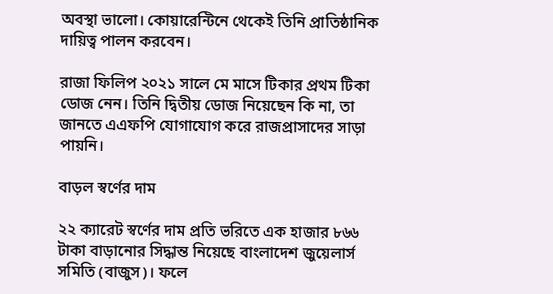অবস্থা ভালো। কোয়ারেন্টিনে থেকেই তিনি প্রাতিষ্ঠানিক দায়িত্ব পালন করবেন।

রাজা ফিলিপ ২০২১ সালে মে মাসে টিকার প্রথম টিকা ডোজ নেন। তিনি দ্বিতীয় ডোজ নিয়েছেন কি না, তা জানতে এএফপি যোগাযোগ করে রাজপ্রাসাদের সাড়া পায়নি।

বাড়ল স্বর্ণের দাম

২২ ক্যারেট স্বর্ণের দাম প্রতি ভরিতে এক হাজার ৮৬৬ টাকা বাড়ানোর সিদ্ধান্ত নিয়েছে‌ বাংলাদেশ জুয়েলার্স সমিতি (বাজুস)। ফলে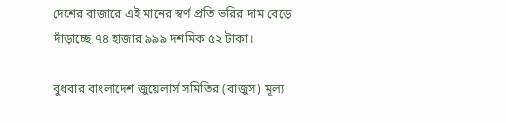দে‌শের বাজা‌রে এই মা‌নের স্বর্ণ প্রতি ভ‌রির দাম বেড়ে দাঁড়াচ্ছে ৭৪ হাজার ৯৯৯ দশমিক ৫২ টাকা।

বুধবার বাংলাদেশ জুয়েলার্স সমিতির (বাজুস) মূল্য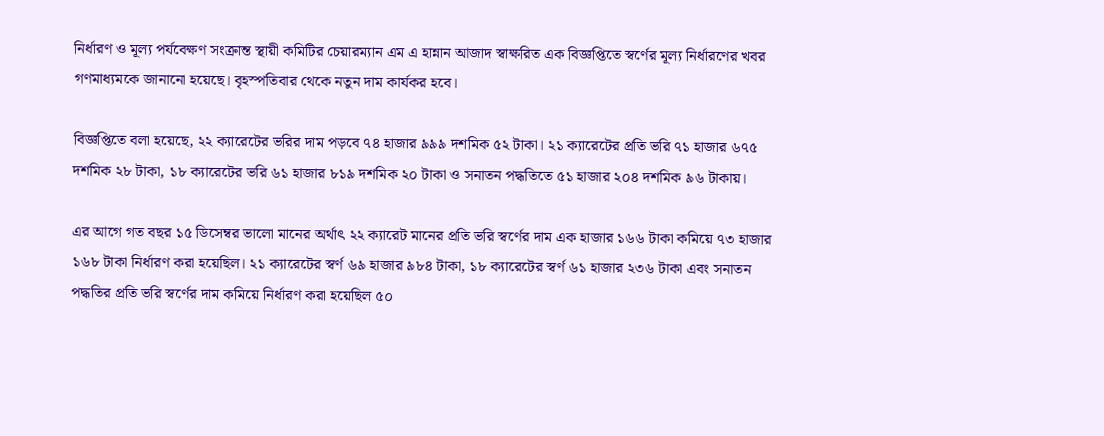নির্ধারণ ও মূল্য পর্যবেক্ষণ সংক্রান্ত স্থায়ী কমিটির চেয়ারম্যান এম এ হান্নান আজাদ স্বাক্ষরিত এক বিজ্ঞপ্তিতে স্বর্ণের মূল্য নির্ধারণের খবর গণমাধ্যমকে জানানো হয়েছে। বৃহস্পতিবার থেকে নতুন দাম কার্যকর হবে।

বিজ্ঞপ্তিতে বলা হয়েছে, ২২ ক্যারেটের ভরির দাম পড়বে ৭৪ হাজার ৯৯৯ দশমিক ৫২ টাকা। ২১ ক্যারেটের প্রতি ভরি ৭১ হাজার ৬৭৫ দশমিক ২৮ টাকা, ১৮ ক্যারেটের ভরি ৬১ হাজার ৮১৯ দশমিক ২০ টাকা ও সনাতন পদ্ধতিতে ৫১ হাজার ২০৪ দশমিক ৯৬ টাকায়।

এর আগে গত বছর ১৫ ডিসেম্বর ভালো মানের অর্থাৎ ২২ ক্যারেট মা‌নের প্রতি ভরি স্বর্ণের দাম এক হাজার ১৬৬ টাকা কমিয়ে ৭৩ হাজার ১৬৮ টাকা নির্ধারণ করা হয়েছিল। ২১ ক্যারেটের স্বর্ণ ৬৯ হাজার ৯৮৪ টাকা, ১৮ ক্যারেটের স্বর্ণ ৬১ হাজার ২৩৬ টাকা এবং সনাতন পদ্ধতির প্রতি ভরি স্বর্ণের দাম কমিয়ে নির্ধারণ করা হ‌য়ে‌ছিল ৫০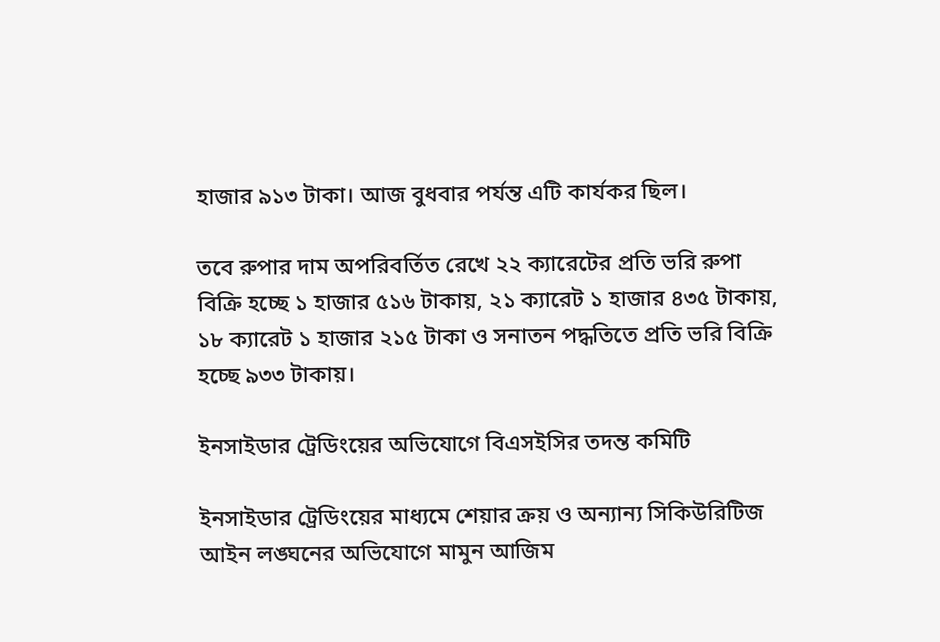হাজার ৯১৩ টাকা। আজ বুধবার পর্যন্ত এটি কার্যকর ছিল।

তবে রুপার দাম অপরিবর্তিত রেখে ২২ ক্যারেটের প্রতি ভরি রুপা বিক্রি হচ্ছে ১ হাজার ৫১৬ টাকায়, ২১ ক্যারেট ১ হাজার ৪৩৫ টাকায়, ১৮ ক্যারেট ১ হাজার ২১৫ টাকা ও সনাতন পদ্ধতিতে প্রতি ভরি বিক্রি হচ্ছে ৯৩৩ টাকায়।

ইনসাইডার ট্রেডিংয়ের অভিযোগে বিএসইসির তদন্ত কমিটি

ইনসাইডার ট্রেডিংয়ের মাধ‌্যমে শেয়ার ক্রয় ও অন্যান্য সিকিউরিটিজ আইন লঙ্ঘনের অভিযোগে মামুন আজিম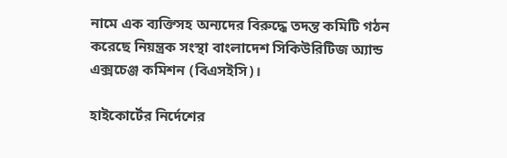নামে এক ব্যক্তিসহ অন্যদের বিরুদ্ধে তদন্ত কমিটি গঠন করেছে নিয়ন্ত্রক সংস্থা বাংলাদেশ সিকিউরিটিজ অ্যান্ড এক্সচেঞ্জ কমিশন (বিএসইসি)।

হাইকোর্টের নির্দেশের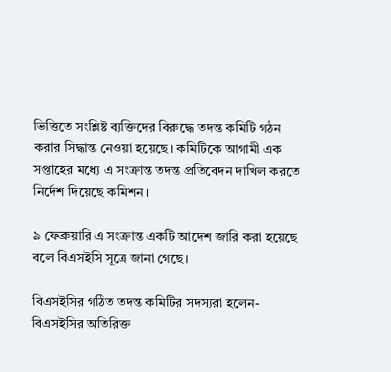ভিত্তিতে সংশ্লিষ্ট ব্যক্তিদের বিরুদ্ধে তদন্ত কমিটি গঠন করার সিদ্ধান্ত নেওয়া হয়েছে। কমিটিকে আগামী এক সপ্তাহের মধ‌্যে এ সংক্রান্ত তদন্ত প্রতিবেদন দাখিল করতে নির্দেশ দিয়েছে কমিশন।

৯ ফেব্রুয়ারি এ সংক্রান্ত একটি আদেশ জারি করা হয়েছে বলে বিএসইসি সূত্রে জানা গেছে।

বিএসইসির গঠিত তদন্ত কমিটির সদস্যরা হলেন- বিএসইসির অতিরিক্ত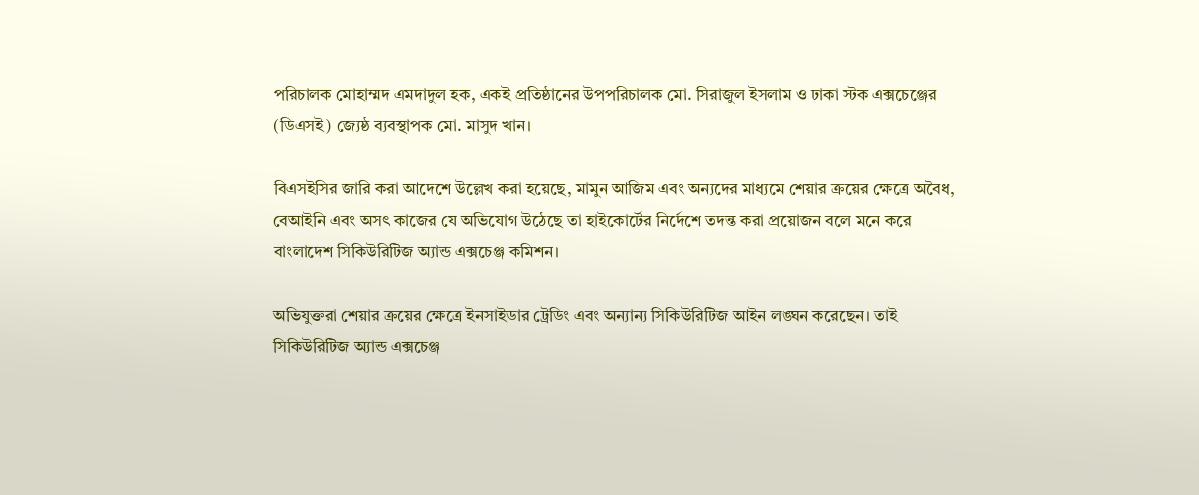পরিচালক মোহাম্মদ এমদাদুল হক, একই প্রতিষ্ঠানের উপপরিচালক মো. সিরাজুল ইসলাম ও ঢাকা স্টক এক্সচেঞ্জের (ডিএসই) জ্যেষ্ঠ ব্যবস্থাপক মো. মাসুদ খান।

বিএসইসির জারি করা আদেশে উল্লেখ করা হয়েছে, মামুন আজিম এবং অন্যদের মাধ্যমে শেয়ার ক্রয়ের ক্ষেত্রে অবৈধ, বেআইনি এবং অসৎ কাজের যে অভিযোগ উঠেছে তা হাইকোর্টের নির্দেশে তদন্ত করা প্রয়োজন বলে মনে করে বাংলাদেশ সিকিউরিটিজ অ্যান্ড এক্সচেঞ্জ কমিশন।

অভিযুক্তরা শেয়ার ক্রয়ের ক্ষেত্রে ইনসাইডার ট্রেডিং এবং অন্যান্য সিকিউরিটিজ আইন লঙ্ঘন করেছেন। তাই সিকিউরিটিজ অ্যান্ড এক্সচেঞ্জ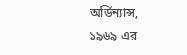অর্ডিন্যান্স, ১৯৬৯ এর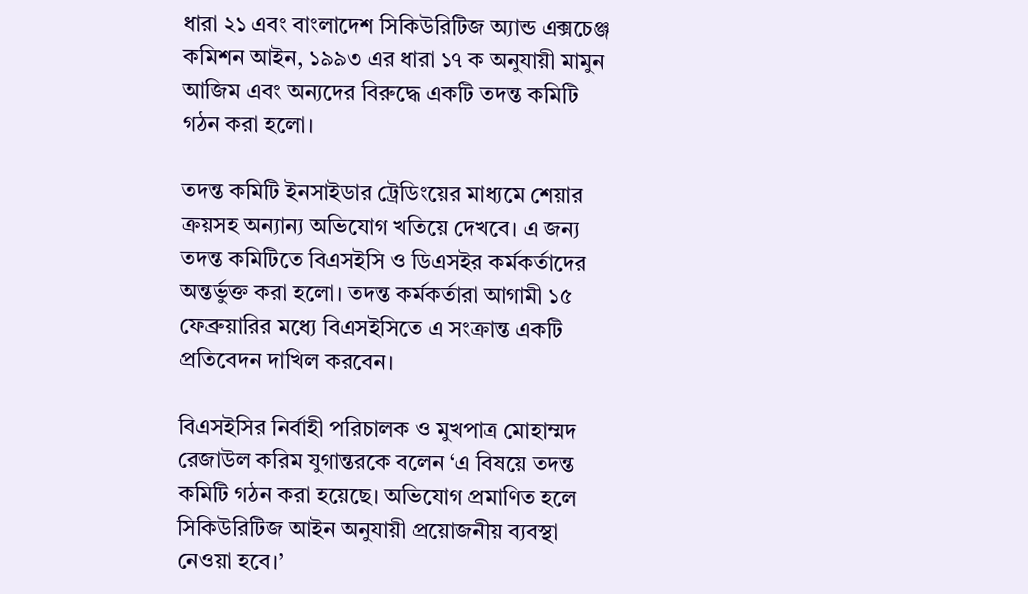ধারা ২১ এবং বাংলাদেশ সিকিউরিটিজ অ্যান্ড এক্সচেঞ্জ কমিশন আইন, ১৯৯৩ এর ধারা ১৭ ক অনুযায়ী মামুন আজিম এবং অন‌্যদের বিরুদ্ধে একটি তদন্ত কমিটি গঠন করা হলো।

তদন্ত কমিটি ইনসাইডার ট্রেডিংয়ের মাধ‌্যমে শেয়ার ক্রয়সহ অন্যান্য অভিযোগ খতিয়ে দেখবে। এ জন‌্য তদন্ত কমিটিতে বিএসইসি ও ডিএসইর কর্মকর্তাদের অন্তর্ভুক্ত করা হলো। তদন্ত কর্মকর্তারা আগামী ১৫ ফেব্রুয়ারির মধ্যে বিএসইসিতে এ সংক্রান্ত একটি প্রতিবেদন দাখিল করবেন।

বিএসইসির নির্বাহী পরিচালক ও মুখপাত্র মোহাম্মদ রেজাউল করিম যুগান্তরকে বলেন ‘এ বিষয়ে তদন্ত কমিটি গঠন করা হয়েছে। অভিযোগ প্রমাণিত হলে সিকিউরিটিজ আইন অনুযায়ী প্রয়োজনীয় ব্যবস্থা নেওয়া হবে।’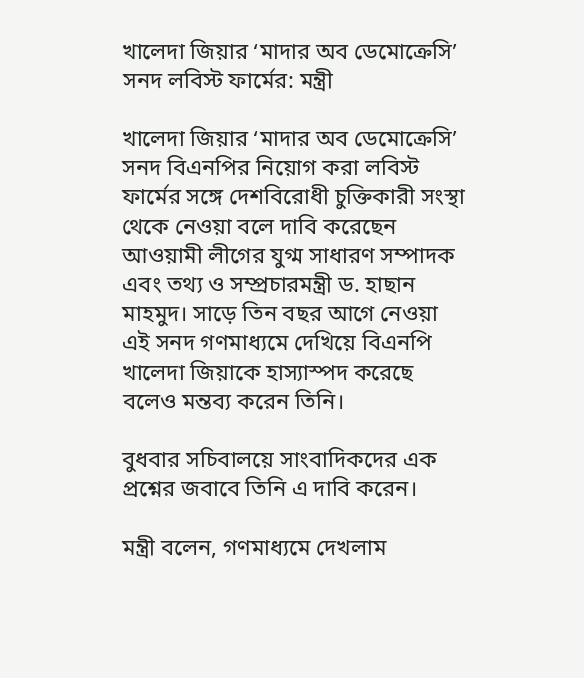খালেদা জিয়ার ‘মাদার অব ডেমোক্রেসি’ সনদ লবিস্ট ফার্মের: মন্ত্রী

খালেদা জিয়ার ‘মাদার অব ডেমোক্রেসি’ সনদ বিএনপির নিয়োগ করা লবিস্ট ফার্মের সঙ্গে দেশবিরোধী চুক্তিকারী সংস্থা থেকে নেওয়া বলে দাবি করেছেন আওয়ামী লীগের যুগ্ম সাধারণ সম্পাদক এবং তথ্য ও সম্প্রচারমন্ত্রী ড. হাছান মাহমুদ। সাড়ে তিন বছর আগে নেওয়া এই সনদ গণমাধ্যমে দেখিয়ে বিএনপি খালেদা জিয়াকে হাস্যাস্পদ করেছে বলেও মন্তব্য করেন তিনি।

বুধবার সচিবালয়ে সাংবাদিকদের এক প্রশ্নের জবাবে তিনি এ দাবি করেন।

মন্ত্রী বলেন, গণমাধ্যমে দেখলাম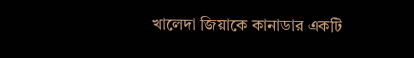খালেদা জিয়াকে কানাডার একটি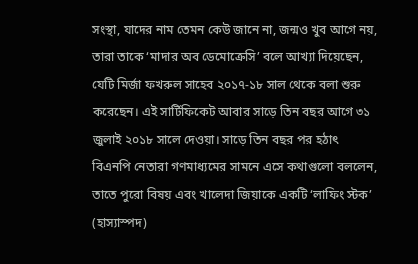সংস্থা, যাদের নাম তেমন কেউ জানে না, জন্মও খুব আগে নয়, তারা তাকে ‘মাদার অব ডেমোক্রেসি’ বলে আখ্যা দিয়েছেন, যেটি মির্জা ফখরুল সাহেব ২০১৭-১৮ সাল থেকে বলা শুরু করেছেন। এই সার্টিফিকেট আবার সাড়ে তিন বছর আগে ৩১ জুলাই ২০১৮ সালে দেওয়া। সাড়ে তিন বছর পর হঠাৎ বিএনপি নেতারা গণমাধ্যমের সামনে এসে কথাগুলো বললেন, তাতে পুরো বিষয় এবং খালেদা জিয়াকে একটি ‘লাফিং স্টক’ (হাস্যাস্পদ)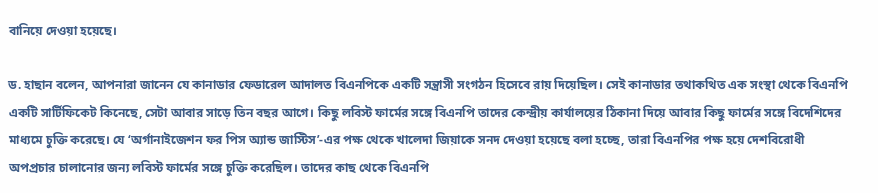বানিয়ে দেওয়া হয়েছে।

ড. হাছান বলেন, আপনারা জানেন যে কানাডার ফেডারেল আদালত বিএনপিকে একটি সন্ত্রাসী সংগঠন হিসেবে রায় দিয়েছিল। সেই কানাডার তথাকথিত এক সংস্থা থেকে বিএনপি একটি সার্টিফিকেট কিনেছে, সেটা আবার সাড়ে তিন বছর আগে। কিছু লবিস্ট ফার্মের সঙ্গে বিএনপি তাদের কেন্দ্রীয় কার্যালয়ের ঠিকানা দিয়ে আবার কিছু ফার্মের সঙ্গে বিদেশিদের মাধ্যমে চুক্তি করেছে। যে ‘অর্গানাইজেশন ফর পিস অ্যান্ড জাস্টিস’-এর পক্ষ থেকে খালেদা জিয়াকে সনদ দেওয়া হয়েছে বলা হচ্ছে, তারা বিএনপির পক্ষ হয়ে দেশবিরোধী অপপ্রচার চালানোর জন্য লবিস্ট ফার্মের সঙ্গে চুক্তি করেছিল। তাদের কাছ থেকে বিএনপি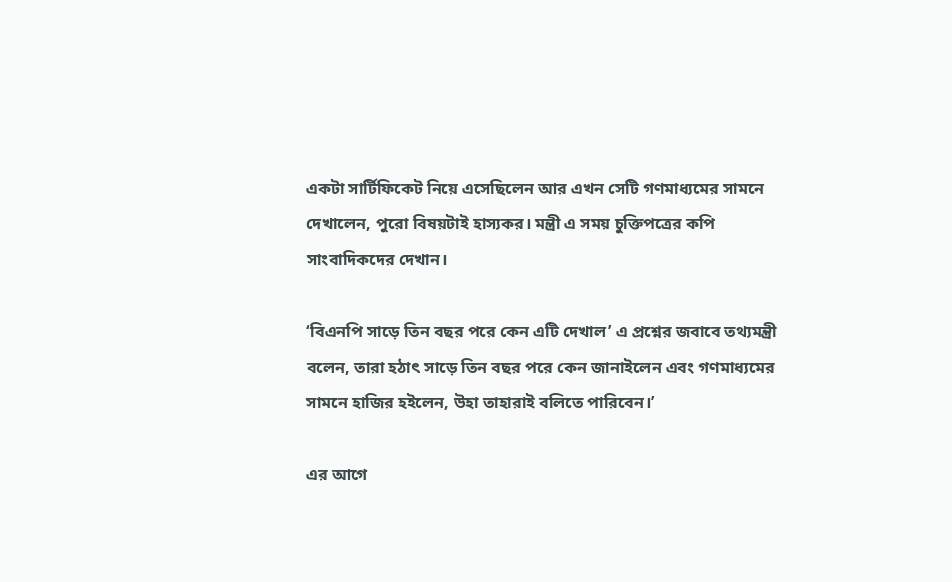একটা সার্টিফিকেট নিয়ে এসেছিলেন আর এখন সেটি গণমাধ্যমের সামনে দেখালেন, পুরো বিষয়টাই হাস্যকর। মন্ত্রী এ সময় চুক্তিপত্রের কপি সাংবাদিকদের দেখান।

‘বিএনপি সাড়ে তিন বছর পরে কেন এটি দেখাল’ এ প্রশ্নের জবাবে তথ্যমন্ত্রী বলেন, তারা হঠাৎ সাড়ে তিন বছর পরে কেন জানাইলেন এবং গণমাধ্যমের সামনে হাজির হইলেন, উহা তাহারাই বলিতে পারিবেন।’

এর আগে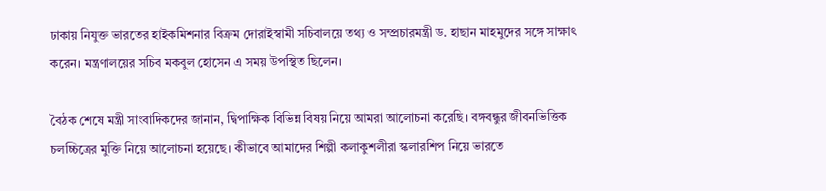ঢাকায় নিযুক্ত ভারতের হাইকমিশনার বিক্রম দোরাইস্বামী সচিবালয়ে তথ্য ও সম্প্রচারমন্ত্রী ড. হাছান মাহমুদের সঙ্গে সাক্ষাৎ করেন। মন্ত্রণালয়ের সচিব মকবুল হোসেন এ সময় উপস্থিত ছিলেন।

বৈঠক শেষে মন্ত্রী সাংবাদিকদের জানান, দ্বিপাক্ষিক বিভিন্ন বিষয় নিয়ে আমরা আলোচনা করেছি। বঙ্গবন্ধুর জীবনভিত্তিক চলচ্চিত্রের মুক্তি নিয়ে আলোচনা হয়েছে। কীভাবে আমাদের শিল্পী কলাকুশলীরা স্কলারশিপ নিয়ে ভারতে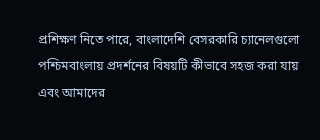প্রশিক্ষণ নিতে পারে, বাংলাদেশি বেসরকারি চ্যানেলগুলো পশ্চিমবাংলায় প্রদর্শনের বিষয়টি কীভাবে সহজ করা যায় এবং আমাদের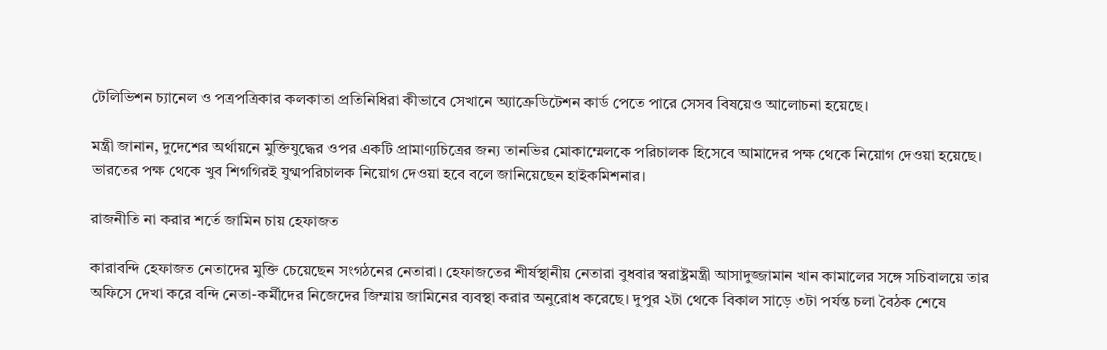টেলিভিশন চ্যানেল ও পত্রপত্রিকার কলকাতা প্রতিনিধিরা কীভাবে সেখানে অ্যাক্রেডিটেশন কার্ড পেতে পারে সেসব বিষয়েও আলোচনা হয়েছে।

মন্ত্রী জানান, দুদেশের অর্থায়নে মুক্তিযুদ্ধের ওপর একটি প্রামাণ্যচিত্রের জন্য তানভির মোকাম্মেলকে পরিচালক হিসেবে আমাদের পক্ষ থেকে নিয়োগ দেওয়া হয়েছে। ভারতের পক্ষ থেকে খুব শিগগিরই যুগ্মপরিচালক নিয়োগ দেওয়া হবে বলে জানিয়েছেন হাইকমিশনার।

রাজনীতি না করার শর্তে জামিন চায় হেফাজত

কারাবন্দি হেফাজত নেতাদের মুক্তি চেয়েছেন সংগঠনের নেতারা। হেফাজতের শীর্ষস্থানীয় নেতারা বুধবার স্বরাষ্ট্রমন্ত্রী আসাদুজ্জামান খান কামালের সঙ্গে সচিবালয়ে তার অফিসে দেখা করে বন্দি নেতা-কর্মীদের নিজেদের জিম্মায় জামিনের ব্যবস্থা করার অনুরোধ করেছে। দুপুর ২টা থেকে বিকাল সাড়ে ৩টা পর্যন্ত চলা বৈঠক শেষে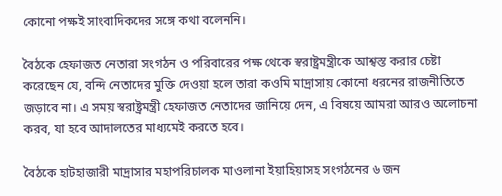কোনো পক্ষই সাংবাদিকদের সঙ্গে কথা বলেননি।

বৈঠকে হেফাজত নেতারা সংগঠন ও পরিবারের পক্ষ থেকে স্বরাষ্ট্রমন্ত্রীকে আশ্বস্ত করার চেষ্টা করেছেন যে, বন্দি নেতাদের মুক্তি দেওয়া হলে তারা কওমি মাদ্রাসায় কোনো ধরনের রাজনীতিতে জড়াবে না। এ সময় স্বরাষ্ট্রমন্ত্রী হেফাজত নেতাদের জানিয়ে দেন, এ বিষয়ে আমরা আরও অলোচনা করব, যা হবে আদালতের মাধ্যমেই করতে হবে।

বৈঠকে হাটহাজারী মাদ্রাসার মহাপরিচালক মাওলানা ইয়াহিয়াসহ সংগঠনের ৬ জন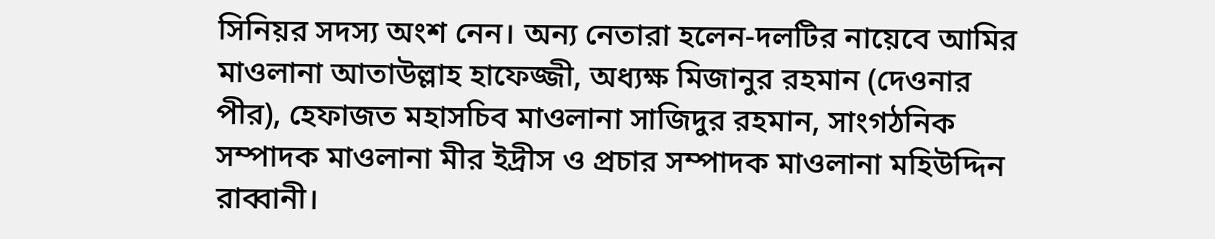সিনিয়র সদস্য অংশ নেন। অন্য নেতারা হলেন-দলটির নায়েবে আমির মাওলানা আতাউল্লাহ হাফেজ্জী, অধ্যক্ষ মিজানুর রহমান (দেওনার পীর), হেফাজত মহাসচিব মাওলানা সাজিদুর রহমান, সাংগঠনিক সম্পাদক মাওলানা মীর ইদ্রীস ও প্রচার সম্পাদক মাওলানা মহিউদ্দিন রাব্বানী।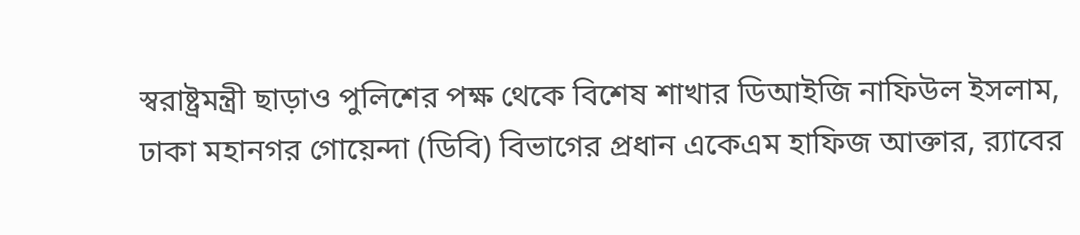স্বরাষ্ট্রমন্ত্রী ছাড়াও পুলিশের পক্ষ থেকে বিশেষ শাখার ডিআইজি নাফিউল ইসলাম, ঢাকা মহানগর গোয়েন্দা (ডিবি) বিভাগের প্রধান একেএম হাফিজ আক্তার, র‌্যাবের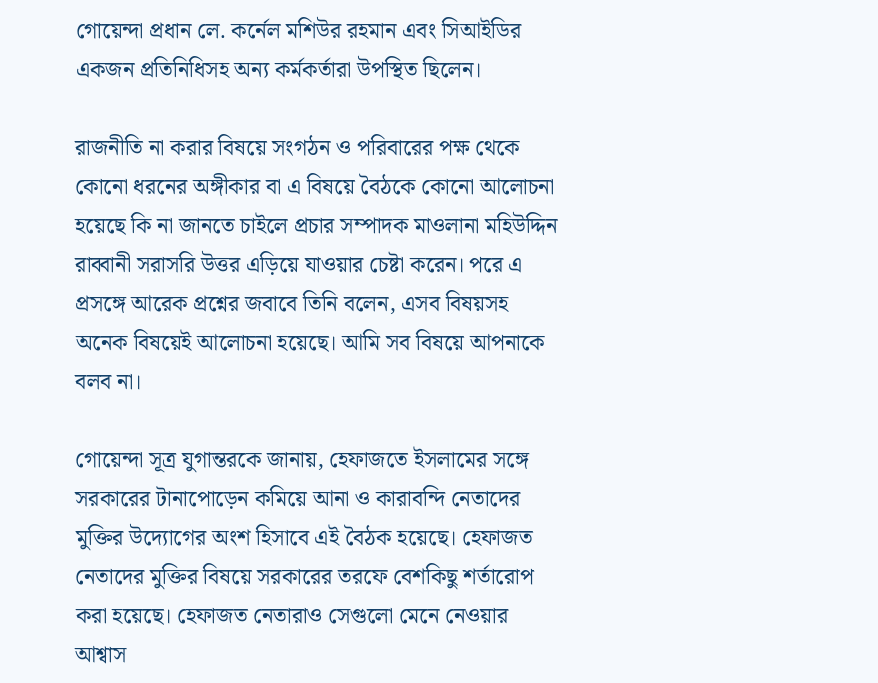গোয়েন্দা প্রধান লে. কর্নেল মশিউর রহমান এবং সিআইডির একজন প্রতিনিধিসহ অন্য কর্মকর্তারা উপস্থিত ছিলেন।

রাজনীতি না করার বিষয়ে সংগঠন ও পরিবারের পক্ষ থেকে কোনো ধরনের অঙ্গীকার বা এ বিষয়ে বৈঠকে কোনো আলোচনা হয়েছে কি না জানতে চাইলে প্রচার সম্পাদক মাওলানা মহিউদ্দিন রাব্বানী সরাসরি উত্তর এড়িয়ে যাওয়ার চেষ্টা করেন। পরে এ প্রসঙ্গে আরেক প্রশ্নের জবাবে তিনি বলেন, এসব বিষয়সহ অনেক বিষয়েই আলোচনা হয়েছে। আমি সব বিষয়ে আপনাকে বলব না।

গোয়েন্দা সূত্র যুগান্তরকে জানায়, হেফাজতে ইসলামের সঙ্গে সরকারের টানাপোড়েন কমিয়ে আনা ও কারাবন্দি নেতাদের মুক্তির উদ্যোগের অংশ হিসাবে এই বৈঠক হয়েছে। হেফাজত নেতাদের মুক্তির বিষয়ে সরকারের তরফে বেশকিছু শর্তারোপ করা হয়েছে। হেফাজত নেতারাও সেগুলো মেনে নেওয়ার আশ্বাস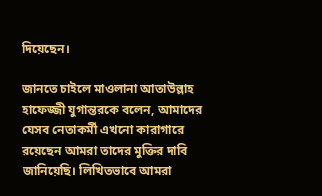দিয়েছেন।

জানতে চাইলে মাওলানা আতাউল্লাহ হাফেজ্জী যুগান্তরকে বলেন, আমাদের যেসব নেতাকর্মী এখনো কারাগারে রয়েছেন আমরা তাদের মুক্তির দাবি জানিয়েছি। লিখিতভাবে আমরা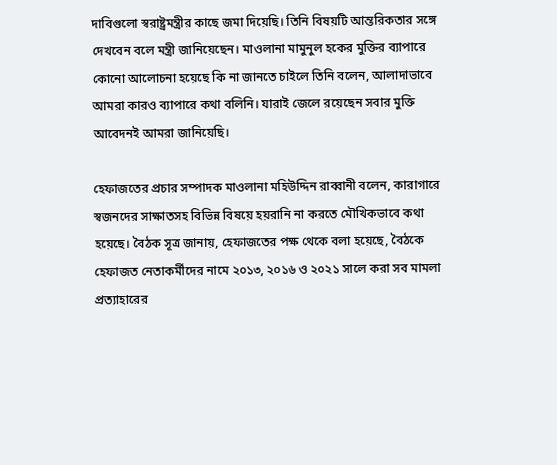দাবিগুলো স্বরাষ্ট্রমন্ত্রীর কাছে জমা দিয়েছি। তিনি বিষয়টি আন্তরিকতার সঙ্গে দেখবেন বলে মন্ত্রী জানিয়েছেন। মাওলানা মামুনুল হকের মুক্তির ব্যাপারে কোনো আলোচনা হয়েছে কি না জানতে চাইলে তিনি বলেন, আলাদাভাবে আমরা কারও ব্যাপারে কথা বলিনি। যারাই জেলে রয়েছেন সবার মুক্তি আবেদনই আমরা জানিয়েছি।

হেফাজতের প্রচার সম্পাদক মাওলানা মহিউদ্দিন রাব্বানী বলেন, কারাগারে স্বজনদের সাক্ষাতসহ বিভিন্ন বিষয়ে হয়রানি না করতে মৌখিকভাবে কথা হয়েছে। বৈঠক সূত্র জানায়, হেফাজতের পক্ষ থেকে বলা হয়েছে, বৈঠকে হেফাজত নেতাকর্মীদের নামে ২০১৩, ২০১৬ ও ২০২১ সালে করা সব মামলা প্রত্যাহারের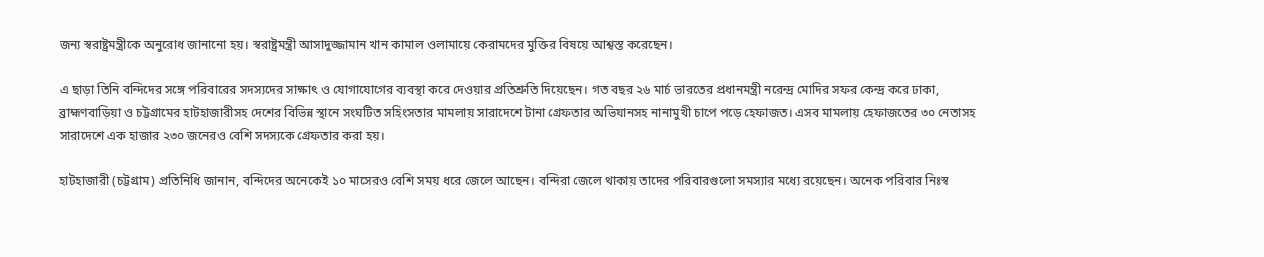জন্য স্বরাষ্ট্রমন্ত্রীকে অনুরোধ জানানো হয়। স্বরাষ্ট্রমন্ত্রী আসাদুজ্জামান খান কামাল ওলামায়ে কেরামদের মুক্তির বিষয়ে আশ্বস্ত করেছেন।

এ ছাড়া তিনি বন্দিদের সঙ্গে পরিবারের সদস্যদের সাক্ষাৎ ও যোগাযোগের ব্যবস্থা করে দেওয়ার প্রতিশ্রুতি দিয়েছেন। গত বছর ২৬ মার্চ ভারতের প্রধানমন্ত্রী নরেন্দ্র মোদির সফর কেন্দ্র করে ঢাকা, ব্রাহ্মণবাড়িয়া ও চট্টগ্রামের হাটহাজারীসহ দেশের বিভিন্ন স্থানে সংঘটিত সহিংসতার মামলায় সারাদেশে টানা গ্রেফতার অভিযানসহ নানামুখী চাপে পড়ে হেফাজত। এসব মামলায় হেফাজতের ৩০ নেতাসহ সারাদেশে এক হাজার ২৩০ জনেরও বেশি সদস্যকে গ্রেফতার করা হয়।

হাটহাজারী (চট্টগ্রাম) প্রতিনিধি জানান, বন্দিদের অনেকেই ১০ মাসেরও বেশি সময় ধরে জেলে আছেন। বন্দিরা জেলে থাকায় তাদের পরিবারগুলো সমস্যার মধ্যে রয়েছেন। অনেক পরিবার নিঃস্ব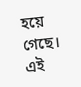হয়ে গেছে। এই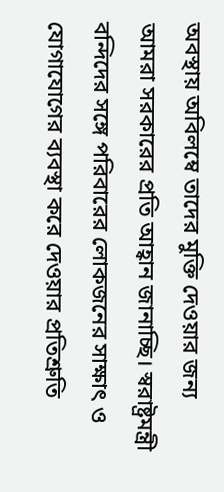অবস্থায় অবিলম্বে তাদের মুক্তি দেওয়ার জন্য আমরা সরকারের প্রতি আহ্বান জানাচ্ছি। স্বরাষ্ট্রমন্ত্রী বন্দিদের সঙ্গে পরিবারের লোকজনের সাক্ষাৎ ও যোগাযোগের ব্যবস্থা করে দেওয়ার প্রতিশ্রুতি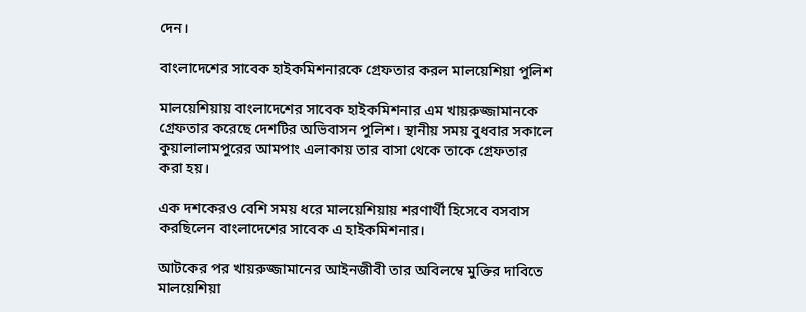দেন।

বাংলাদেশের সাবেক হাইকমিশনারকে গ্রেফতার করল মালয়েশিয়া পুলিশ

মালয়েশিয়ায় বাংলাদেশের সাবেক হাইকমিশনার এম খায়রুজ্জামানকে গ্রেফতার করেছে দেশটির অভিবাসন পুলিশ। স্থানীয় সময় বুধবার সকালে কুয়ালালামপুরের আমপাং এলাকায় তার বাসা থেকে তাকে গ্রেফতার করা হয়।

এক দশকেরও বেশি সময় ধরে মালয়েশিয়ায় শরণার্থী হিসেবে বসবাস করছিলেন বাংলাদেশের সাবেক এ হাইকমিশনার।

আটকের পর খায়রুজ্জামানের আইনজীবী তার অবিলম্বে মুক্তির দাবিতে মালয়েশিয়া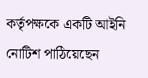কর্তৃপক্ষকে একটি আইনি নোটিশ পাঠিয়েছেন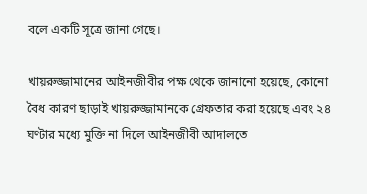বলে একটি সূত্রে জানা গেছে।

খায়রুজ্জামানের আইনজীবীর পক্ষ থেকে জানানো হয়েছে, কোনো বৈধ কারণ ছাড়াই খায়রুজ্জামানকে গ্রেফতার করা হয়েছে এবং ২৪ ঘণ্টার মধ্যে মুক্তি না দিলে আইনজীবী আদালতে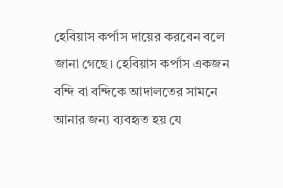হেবিয়াস কর্পাস দায়ের করবেন বলে জানা গেছে। হেবিয়াস কর্পাস একজন বন্দি বা বন্দিকে আদালতের সামনে আনার জন্য ব্যবহৃত হয় যে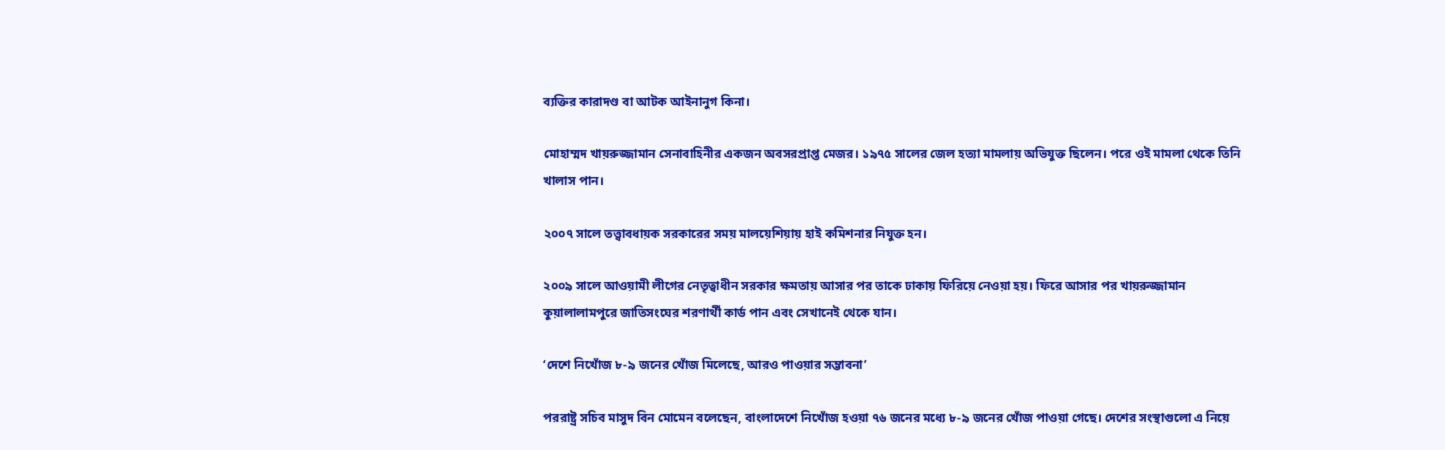ব্যক্তির কারাদণ্ড বা আটক আইনানুগ কিনা।

মোহাম্মদ খায়রুজ্জামান সেনাবাহিনীর একজন অবসরপ্রাপ্ত মেজর। ১৯৭৫ সালের জেল হত্যা মামলায় অভিযুক্ত ছিলেন। পরে ওই মামলা থেকে তিনি খালাস পান।

২০০৭ সালে তত্ত্বাবধায়ক সরকারের সময় মালয়েশিয়ায় হাই কমিশনার নিযুক্ত হন।

২০০৯ সালে আওয়ামী লীগের নেতৃত্বাধীন সরকার ক্ষমতায় আসার পর তাকে ঢাকায় ফিরিয়ে নেওয়া হয়। ফিরে আসার পর খায়রুজ্জামান কুয়ালালামপুরে জাতিসংঘের শরণার্থী কার্ড পান এবং সেখানেই থেকে যান।

‘দেশে নিখোঁজ ৮-৯ জনের খোঁজ মিলেছে, আরও পাওয়ার সম্ভাবনা’

পররাষ্ট্র সচিব মাসুদ বিন মোমেন বলেছেন, বাংলাদেশে নিখোঁজ হওয়া ৭৬ জনের মধ্যে ৮-৯ জনের খোঁজ পাওয়া গেছে। দেশের সংস্থাগুলো এ নিয়ে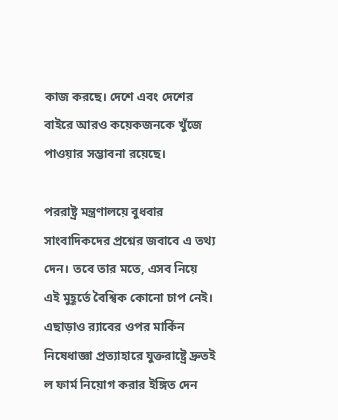কাজ করছে। দেশে এবং দেশের বাইরে আরও কয়েকজনকে খুঁজে পাওয়ার সম্ভাবনা রয়েছে।

পররাষ্ট্র মন্ত্রণালয়ে বুধবার সাংবাদিকদের প্রশ্নের জবাবে এ তথ্য দেন। তবে তার মতে, এসব নিয়ে এই মুহূর্তে বৈশ্বিক কোনো চাপ নেই। এছাড়াও র‌্যাবের ওপর মার্কিন নিষেধাজ্ঞা প্রত্যাহারে যুক্তরাষ্ট্রে দ্রুতই ল ফার্ম নিয়োগ করার ইঙ্গিত দেন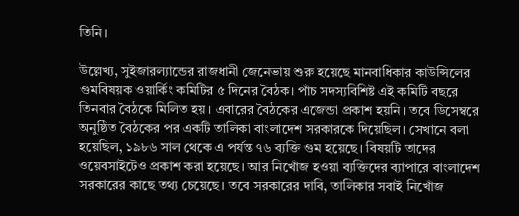তিনি।

উল্লেখ্য, সুইজারল্যান্ডের রাজধানী জেনেভায় শুরু হয়েছে মানবাধিকার কাউন্সিলের গুমবিষয়ক ওয়ার্কিং কমিটির ৫ দিনের বৈঠক। পাঁচ সদস্যবিশিষ্ট এই কমিটি বছরে তিনবার বৈঠকে মিলিত হয়। এবারের বৈঠকের এজেন্ডা প্রকাশ হয়নি। তবে ডিসেম্বরে অনুষ্ঠিত বৈঠকের পর একটি তালিকা বাংলাদেশ সরকারকে দিয়েছিল। সেখানে বলা হয়েছিল, ১৯৮৬ সাল থেকে এ পর্যন্ত ৭৬ ব্যক্তি গুম হয়েছে। বিষয়টি তাদের ওয়েবসাইটেও প্রকাশ করা হয়েছে। আর নিখোঁজ হওয়া ব্যক্তিদের ব্যাপারে বাংলাদেশ সরকারের কাছে তথ্য চেয়েছে। তবে সরকারের দাবি, তালিকার সবাই নিখোঁজ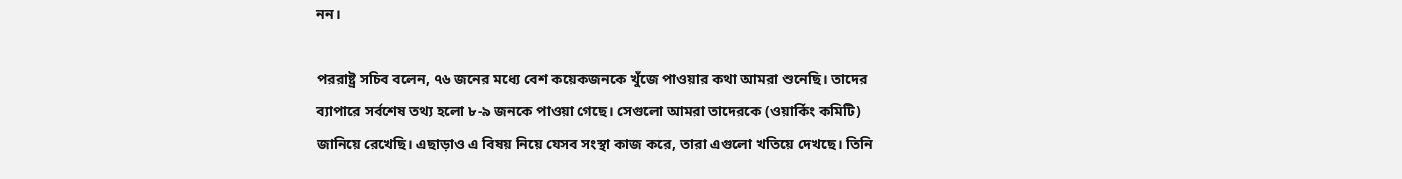নন।

পররাষ্ট্র সচিব বলেন, ৭৬ জনের মধ্যে বেশ কয়েকজনকে খুঁজে পাওয়ার কথা আমরা শুনেছি। তাদের ব্যাপারে সর্বশেষ তথ্য হলো ৮-৯ জনকে পাওয়া গেছে। সেগুলো আমরা তাদেরকে (ওয়ার্কিং কমিটি) জানিয়ে রেখেছি। এছাড়াও এ বিষয় নিয়ে যেসব সংস্থা কাজ করে, তারা এগুলো খতিয়ে দেখছে। তিনি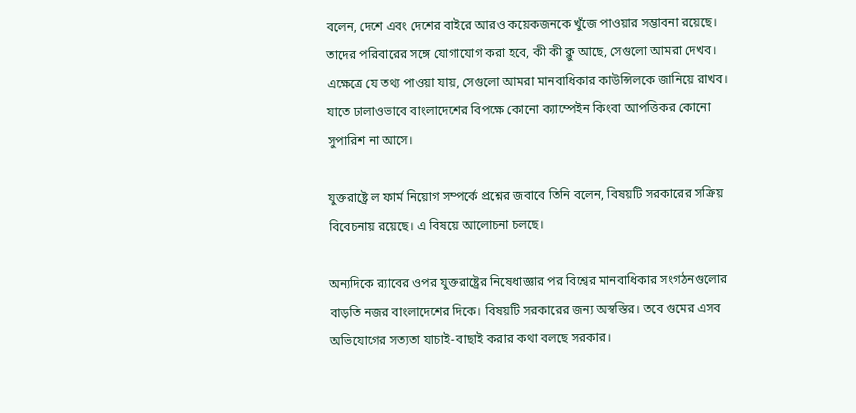বলেন, দেশে এবং দেশের বাইরে আরও কয়েকজনকে খুঁজে পাওয়ার সম্ভাবনা রয়েছে। তাদের পরিবারের সঙ্গে যোগাযোগ করা হবে, কী কী ক্লু আছে, সেগুলো আমরা দেখব। এক্ষেত্রে যে তথ্য পাওয়া যায়, সেগুলো আমরা মানবাধিকার কাউন্সিলকে জানিয়ে রাখব। যাতে ঢালাওভাবে বাংলাদেশের বিপক্ষে কোনো ক্যাম্পেইন কিংবা আপত্তিকর কোনো সুপারিশ না আসে।

যুক্তরাষ্ট্রে ল ফার্ম নিয়োগ সম্পর্কে প্রশ্নের জবাবে তিনি বলেন, বিষয়টি সরকারের সক্রিয় বিবেচনায় রয়েছে। এ বিষয়ে আলোচনা চলছে।

অন্যদিকে র‌্যাবের ওপর যুক্তরাষ্ট্রের নিষেধাজ্ঞার পর বিশ্বের মানবাধিকার সংগঠনগুলোর বাড়তি নজর বাংলাদেশের দিকে। বিষয়টি সরকারের জন্য অস্বস্তির। তবে গুমের এসব অভিযোগের সত্যতা যাচাই-বাছাই করার কথা বলছে সরকার।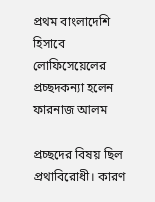প্রথম বাংলাদেশি হিসাবে লোফিসেয়েলের প্রচ্ছদকন্যা হলেন ফারনাজ আলম

প্রচ্ছদের বিষয় ছিল প্রথাবিরোধী। কারণ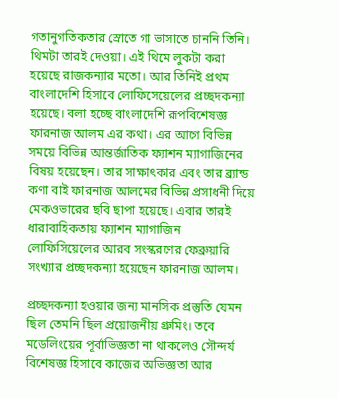গতানুগতিকতার স্রোতে গা ভাসাতে চাননি তিনি। থিমটা তারই দেওয়া। এই থিমে লুকটা করা হয়েছে রাজকন্যার মতো। আর তিনিই প্রথম বাংলাদেশি হিসাবে লোফিসেয়েলের প্রচ্ছদকন্যা হয়েছে। বলা হচ্ছে বাংলাদেশি রূপবিশেষজ্ঞ ফারনাজ আলম এর কথা। এর আগে বিভিন্ন সময়ে বিভিন্ন আন্তর্জাতিক ফ্যাশন ম্যাগাজিনের বিষয় হয়েছেন। তার সাক্ষাৎকার এবং তার ব্র্যান্ড কণা বাই ফারনাজ আলমের বিভিন্ন প্রসাধনী দিয়ে মেকওভারের ছবি ছাপা হয়েছে। এবার তারই ধারাবাহিকতায় ফ্যাশন ম্যাগাজিন লোফিসিয়েলের আরব সংস্করণের ফেব্রুয়ারি সংখ্যার প্রচ্ছদকন্যা হয়েছেন ফারনাজ আলম।

প্রচ্ছদকন্যা হওয়ার জন্য মানসিক প্রস্তুতি যেমন ছিল তেমনি ছিল প্রয়োজনীয় গ্রুমিং। তবে মডেলিংয়ের পূর্বাভিজ্ঞতা না থাকলেও সৌন্দর্য বিশেষজ্ঞ হিসাবে কাজের অভিজ্ঞতা আর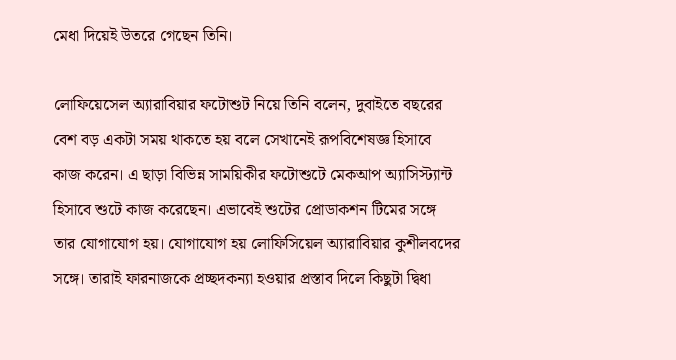মেধা দিয়েই উতরে গেছেন তিনি।

লোফিয়েসেল অ্যারাবিয়ার ফটোশুট নিয়ে তিনি বলেন, দুবাইতে বছরের বেশ বড় একটা সময় থাকতে হয় বলে সেখানেই রূপবিশেষজ্ঞ হিসাবে কাজ করেন। এ ছাড়া বিভিন্ন সাময়িকীর ফটোশুটে মেকআপ অ্যাসিস্ট্যান্ট হিসাবে শুটে কাজ করেছেন। এভাবেই শুটের প্রোডাকশন টিমের সঙ্গে তার যোগাযোগ হয়। যোগাযোগ হয় লোফিসিয়েল অ্যারাবিয়ার কুশীলবদের সঙ্গে। তারাই ফারনাজকে প্রচ্ছদকন্যা হওয়ার প্রস্তাব দিলে কিছুটা দ্বিধা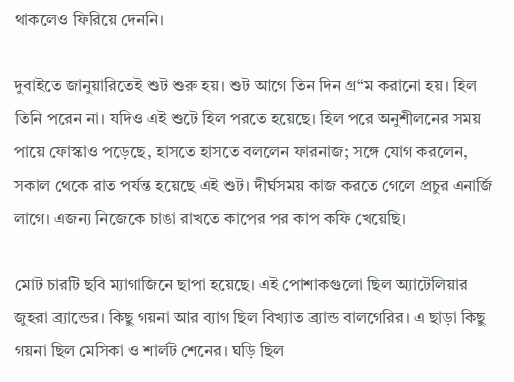থাকলেও ফিরিয়ে দেননি।

দুবাইতে জানুয়ারিতেই শুট শুরু হয়। শুট আগে তিন দিন গ্র“ম করানো হয়। হিল তিনি পরেন না। যদিও এই শুটে হিল পরতে হয়েছে। হিল পরে অনুশীলনের সময় পায়ে ফোস্কাও পড়েছে, হাসতে হাসতে বললেন ফারনাজ; সঙ্গে যোগ করলেন, সকাল থেকে রাত পর্যন্ত হয়েছে এই শুট। দীর্ঘসময় কাজ করতে গেলে প্রচুর এনার্জি লাগে। এজন্য নিজেকে চাঙা রাখতে কাপের পর কাপ কফি খেয়েছি।

মোট চারটি ছবি ম্যাগাজিনে ছাপা হয়েছে। এই পোশাকগুলো ছিল অ্যাটেলিয়ার জুহরা ব্র্যান্ডের। কিছু গয়না আর ব্যাগ ছিল বিখ্যাত ব্র্যান্ড বালগেরির। এ ছাড়া কিছু গয়না ছিল মেসিকা ও শার্লট শেনের। ঘড়ি ছিল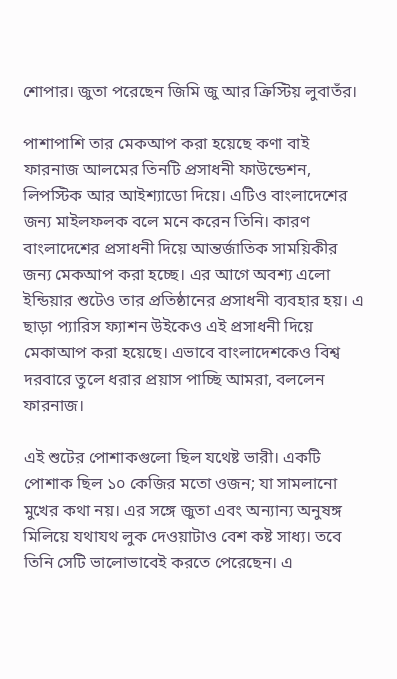শোপার। জুতা পরেছেন জিমি জু আর ক্রিস্টিয় লুবাতঁর।

পাশাপাশি তার মেকআপ করা হয়েছে কণা বাই ফারনাজ আলমের তিনটি প্রসাধনী ফাউন্ডেশন, লিপস্টিক আর আইশ্যাডো দিয়ে। এটিও বাংলাদেশের জন্য মাইলফলক বলে মনে করেন তিনি। কারণ বাংলাদেশের প্রসাধনী দিয়ে আন্তর্জাতিক সাময়িকীর জন্য মেকআপ করা হচ্ছে। এর আগে অবশ্য এলো ইন্ডিয়ার শুটেও তার প্রতিষ্ঠানের প্রসাধনী ব্যবহার হয়। এ ছাড়া প্যারিস ফ্যাশন উইকেও এই প্রসাধনী দিয়ে মেকাআপ করা হয়েছে। এভাবে বাংলাদেশকেও বিশ্ব দরবারে তুলে ধরার প্রয়াস পাচ্ছি আমরা, বললেন ফারনাজ।

এই শুটের পোশাকগুলো ছিল যথেষ্ট ভারী। একটি পোশাক ছিল ১০ কেজির মতো ওজন; যা সামলানো মুখের কথা নয়। এর সঙ্গে জুতা এবং অন্যান্য অনুষঙ্গ মিলিয়ে যথাযথ লুক দেওয়াটাও বেশ কষ্ট সাধ্য। তবে তিনি সেটি ভালোভাবেই করতে পেরেছেন। এ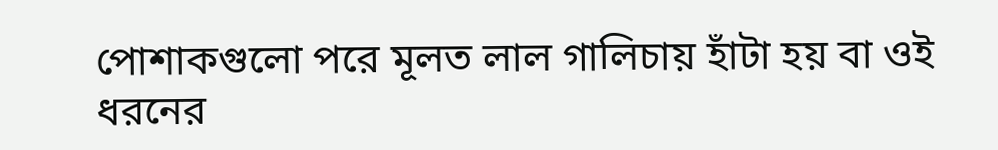পোশাকগুলো পরে মূলত লাল গালিচায় হাঁটা হয় বা ওই ধরনের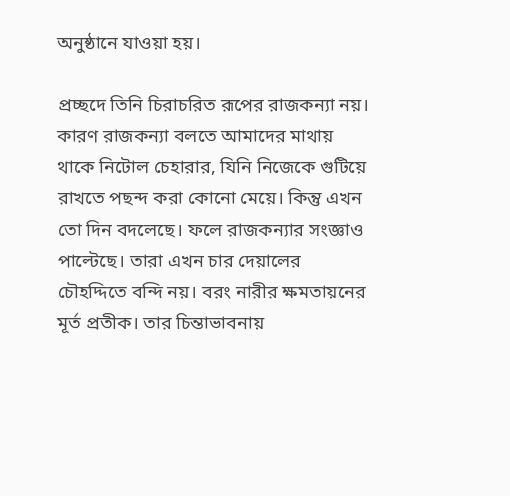অনুষ্ঠানে যাওয়া হয়।

প্রচ্ছদে তিনি চিরাচরিত রূপের রাজকন্যা নয়। কারণ রাজকন্যা বলতে আমাদের মাথায় থাকে নিটোল চেহারার, যিনি নিজেকে গুটিয়ে রাখতে পছন্দ করা কোনো মেয়ে। কিন্তু এখন তো দিন বদলেছে। ফলে রাজকন্যার সংজ্ঞাও পাল্টেছে। তারা এখন চার দেয়ালের চৌহদ্দিতে বন্দি নয়। বরং নারীর ক্ষমতায়নের মূর্ত প্রতীক। তার চিন্তাভাবনায়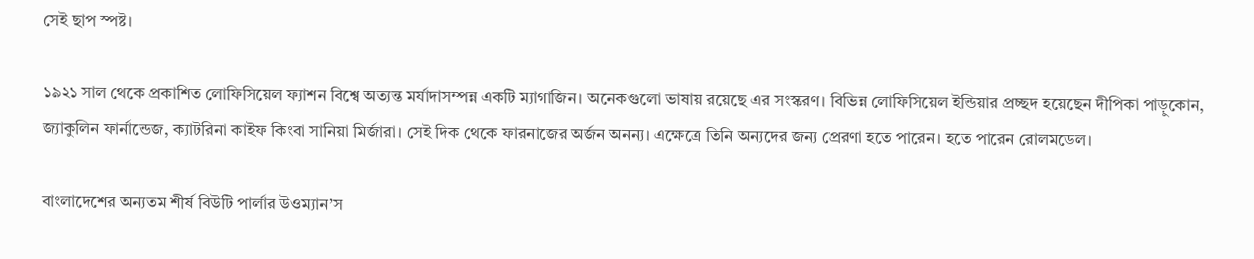সেই ছাপ স্পষ্ট।

১৯২১ সাল থেকে প্রকাশিত লোফিসিয়েল ফ্যাশন বিশ্বে অত্যন্ত মর্যাদাসম্পন্ন একটি ম্যাগাজিন। অনেকগুলো ভাষায় রয়েছে এর সংস্করণ। বিভিন্ন লোফিসিয়েল ইন্ডিয়ার প্রচ্ছদ হয়েছেন দীপিকা পাড়ুকোন, জ্যাকুলিন ফার্নান্ডেজ, ক্যাটরিনা কাইফ কিংবা সানিয়া মির্জারা। সেই দিক থেকে ফারনাজের অর্জন অনন্য। এক্ষেত্রে তিনি অন্যদের জন্য প্রেরণা হতে পারেন। হতে পারেন রোলমডেল।

বাংলাদেশের অন্যতম শীর্ষ বিউটি পার্লার উওম্যান’স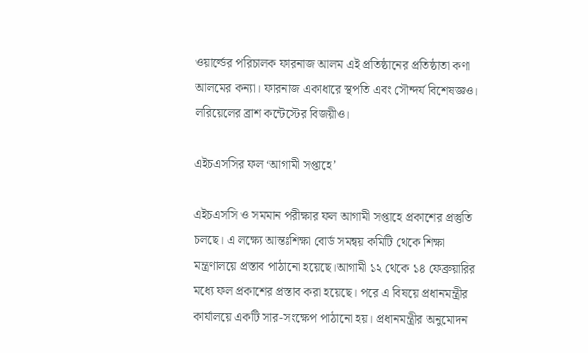ওয়ার্ল্ডের পরিচালক ফারনাজ আলম এই প্রতিষ্ঠানের প্রতিষ্ঠাতা কণা আলমের কন্যা। ফারনাজ একাধারে স্থপতি এবং সৌন্দর্য বিশেষজ্ঞও। লরিয়েলের ব্রাশ কন্টেস্টের বিজয়ীও।

এইচএসসির ফল ‘আগামী সপ্তাহে’

এইচএসসি ও সমমান পরীক্ষার ফল আগামী সপ্তাহে প্রকাশের প্রস্তুতি চলছে। এ লক্ষ্যে আন্তঃশিক্ষা বোর্ড সমন্বয় কমিটি থেকে শিক্ষা মন্ত্রণালয়ে প্রস্তাব পাঠানো হয়েছে।আগামী ১২ থেকে ১৪ ফেব্রুয়ারির মধ্যে ফল প্রকাশের প্রস্তাব করা হয়েছে। পরে এ বিষয়ে প্রধানমন্ত্রীর কার্যালয়ে একটি সার-সংক্ষেপ পাঠানো হয়। প্রধানমন্ত্রীর অনুমোদন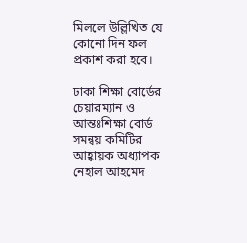মিললে উল্লিখিত যে কোনো দিন ফল প্রকাশ করা হবে।

ঢাকা শিক্ষা বোর্ডের চেয়ারম্যান ও আন্তঃশিক্ষা বোর্ড সমন্বয় কমিটির আহ্বায়ক অধ্যাপক নেহাল আহমেদ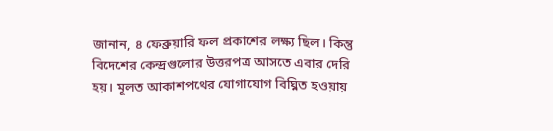জানান, ৪ ফেব্রুয়ারি ফল প্রকাশের লক্ষ্য ছিল। কিন্তু বিদেশের কেন্দ্রগুলোর উত্তরপত্র আসতে এবার দেরি হয়। মূলত আকাশপথের যোগাযোগ বিঘ্নিত হওয়ায়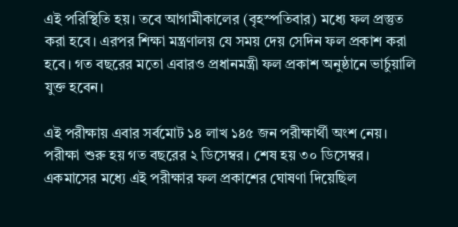এই পরিস্থিতি হয়। তবে আগামীকালের (বৃহস্পতিবার) মধ্যে ফল প্রস্তুত করা হবে। এরপর শিক্ষা মন্ত্রণালয় যে সময় দেয় সেদিন ফল প্রকাশ করা হবে। গত বছরের মতো এবারও প্রধানমন্ত্রী ফল প্রকাশ অনুষ্ঠানে ভার্চুয়ালি যুক্ত হবেন।

এই পরীক্ষায় এবার সর্বমোট ১৪ লাখ ১৪৫ জন পরীক্ষার্থী অংশ নেয়। পরীক্ষা শুরু হয় গত বছরের ২ ডিসেম্বর। শেষ হয় ৩০ ডিসেম্বর। একমাসের মধ্যে এই পরীক্ষার ফল প্রকাশের ঘোষণা দিয়েছিল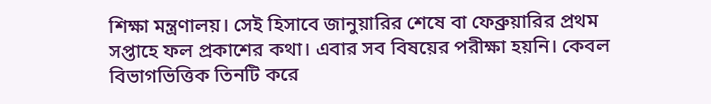শিক্ষা মন্ত্রণালয়। সেই হিসাবে জানুয়ারির শেষে বা ফেব্রুয়ারির প্রথম সপ্তাহে ফল প্রকাশের কথা। এবার সব বিষয়ের পরীক্ষা হয়নি। কেবল বিভাগভিত্তিক তিনটি করে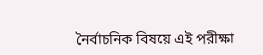নৈর্বাচনিক বিষয়ে এই পরীক্ষা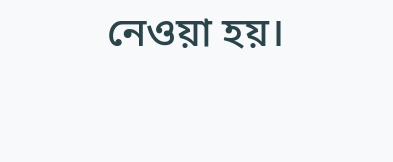নেওয়া হয়।